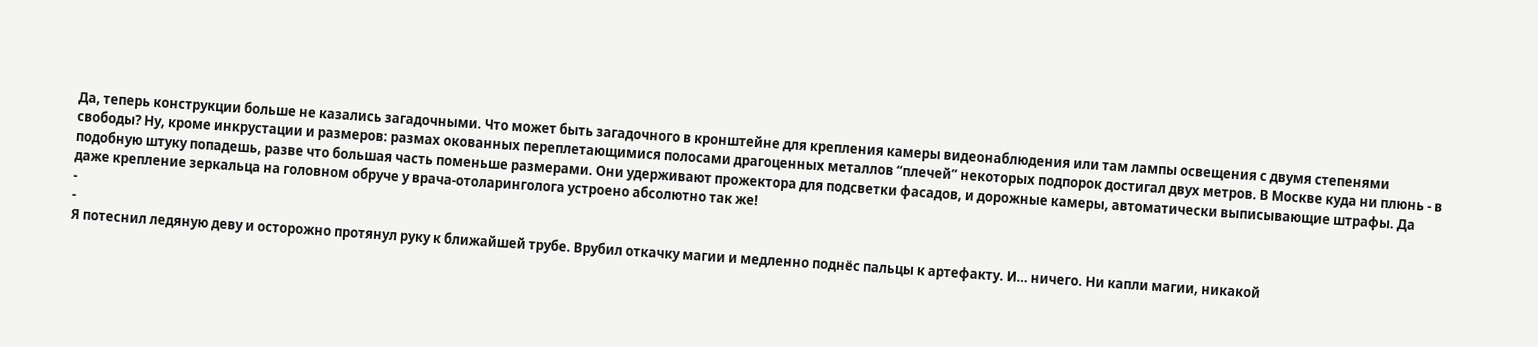Да, теперь конструкции больше не казались загадочными. Что может быть загадочного в кронштейне для крепления камеры видеонаблюдения или там лампы освещения с двумя степенями свободы? Ну, кроме инкрустации и размеров: размах окованных переплетающимися полосами драгоценных металлов “плечей” некоторых подпорок достигал двух метров. В Москве куда ни плюнь - в подобную штуку попадешь, разве что большая часть поменьше размерами. Они удерживают прожектора для подсветки фасадов, и дорожные камеры, автоматически выписывающие штрафы. Да даже крепление зеркальца на головном обруче у врача-отоларинголога устроено абсолютно так же!
-
-
Я потеснил ледяную деву и осторожно протянул руку к ближайшей трубе. Врубил откачку магии и медленно поднёс пальцы к артефакту. И… ничего. Ни капли магии, никакой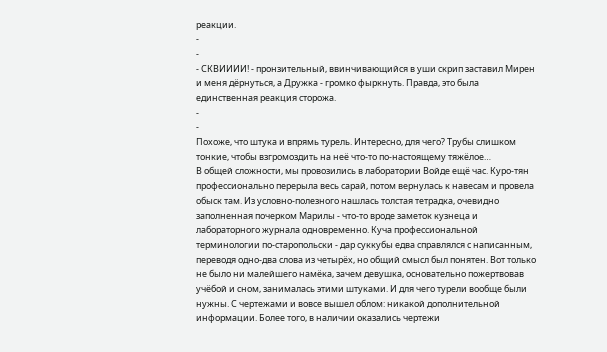реакции.
-
-
- СКВИИИИ! - пронзительный, ввинчивающийся в уши скрип заставил Мирен и меня дёрнуться, а Дружка - громко фыркнуть. Правда, это была единственная реакция сторожа.
-
-
Похоже, что штука и впрямь турель. Интересно, для чего? Трубы слишком тонкие, чтобы взгромоздить на неё что-то по-настоящему тяжёлое…
В общей сложности, мы провозились в лаборатории Войде ещё час. Куро-тян профессионально перерыла весь сарай, потом вернулась к навесам и провела обыск там. Из условно-полезного нашлась толстая тетрадка, очевидно заполненная почерком Марилы - что-то вроде заметок кузнеца и лабораторного журнала одновременно. Куча профессиональной терминологии по-старопольски - дар суккубы едва справлялся с написанным, переводя одно-два слова из четырёх, но общий смысл был понятен. Вот только не было ни малейшего намёка, зачем девушка, основательно пожертвовав учёбой и сном, занималась этими штуками. И для чего турели вообще были нужны. С чертежами и вовсе вышел облом: никакой дополнительной информации. Более того, в наличии оказались чертежи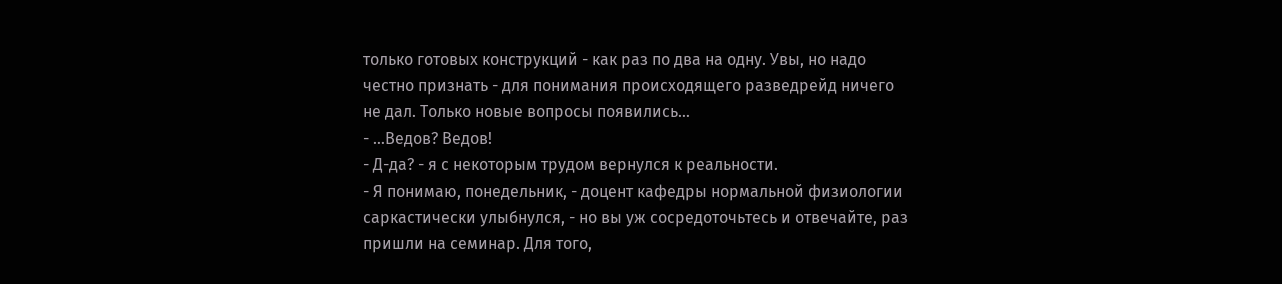только готовых конструкций - как раз по два на одну. Увы, но надо честно признать - для понимания происходящего разведрейд ничего не дал. Только новые вопросы появились…
- …Ведов? Ведов!
- Д-да? - я с некоторым трудом вернулся к реальности.
- Я понимаю, понедельник, - доцент кафедры нормальной физиологии саркастически улыбнулся, - но вы уж сосредоточьтесь и отвечайте, раз пришли на семинар. Для того,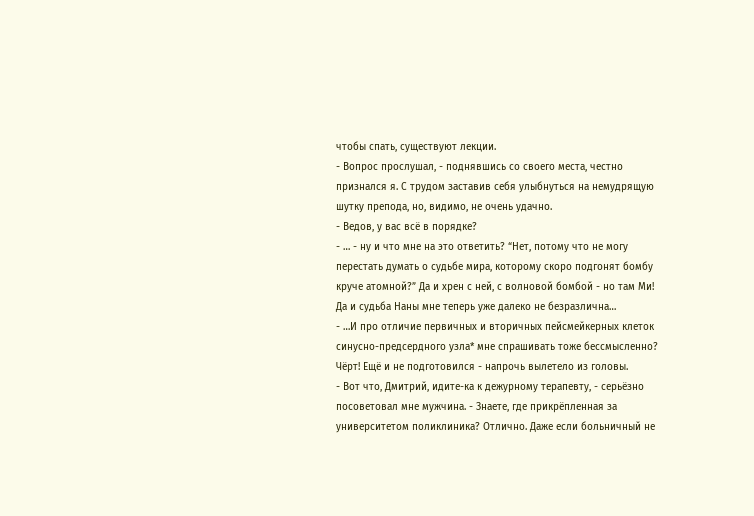чтобы спать, существуют лекции.
- Вопрос прослушал, - поднявшись со своего места, честно признался я. С трудом заставив себя улыбнуться на немудрящую шутку препода, но, видимо, не очень удачно.
- Ведов, у вас всё в порядке?
- … - ну и что мне на это ответить? “Нет, потому что не могу перестать думать о судьбе мира, которому скоро подгонят бомбу круче атомной?” Да и хрен с ней, с волновой бомбой - но там Ми! Да и судьба Наны мне теперь уже далеко не безразлична…
- …И про отличие первичных и вторичных пейсмейкерных клеток синусно-предсердного узла* мне спрашивать тоже бессмысленно?
Чёрт! Ещё и не подготовился - напрочь вылетело из головы.
- Вот что, Дмитрий, идите-ка к дежурному терапевту, - серьёзно посоветовал мне мужчина. - Знаете, где прикрёпленная за университетом поликлиника? Отлично. Даже если больничный не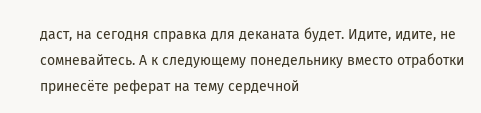даст, на сегодня справка для деканата будет. Идите, идите, не сомневайтесь. А к следующему понедельнику вместо отработки принесёте реферат на тему сердечной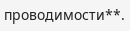проводимости**.